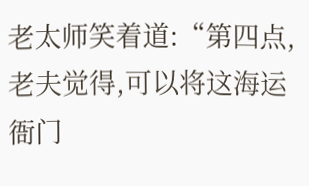老太师笑着道:“第四点,老夫觉得,可以将这海运衙门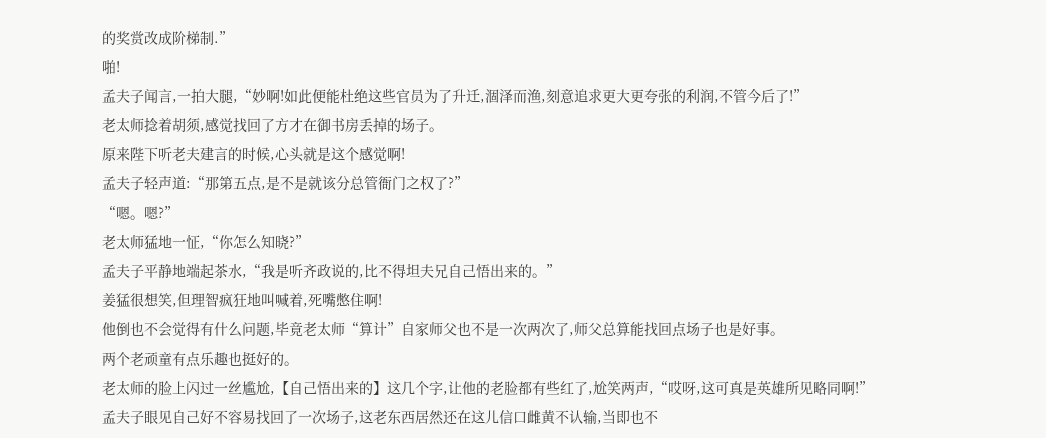的奖赏改成阶梯制.”
啪!
孟夫子闻言,一拍大腿,“妙啊!如此便能杜绝这些官员为了升迁,涸泽而渔,刻意追求更大更夸张的利润,不管今后了!”
老太师捻着胡须,感觉找回了方才在御书房丢掉的场子。
原来陛下听老夫建言的时候,心头就是这个感觉啊!
孟夫子轻声道:“那第五点,是不是就该分总管衙门之权了?”
“嗯。嗯?”
老太师猛地一怔,“你怎么知晓?”
孟夫子平静地端起茶水,“我是听齐政说的,比不得坦夫兄自己悟出来的。”
姜猛很想笑,但理智疯狂地叫喊着,死嘴憋住啊!
他倒也不会觉得有什么问题,毕竟老太师“算计”自家师父也不是一次两次了,师父总算能找回点场子也是好事。
两个老顽童有点乐趣也挺好的。
老太师的脸上闪过一丝尴尬,【自己悟出来的】这几个字,让他的老脸都有些红了,尬笑两声,“哎呀,这可真是英雄所见略同啊!”
孟夫子眼见自己好不容易找回了一次场子,这老东西居然还在这儿信口雌黄不认输,当即也不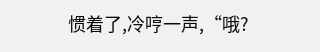惯着了,冷哼一声,“哦?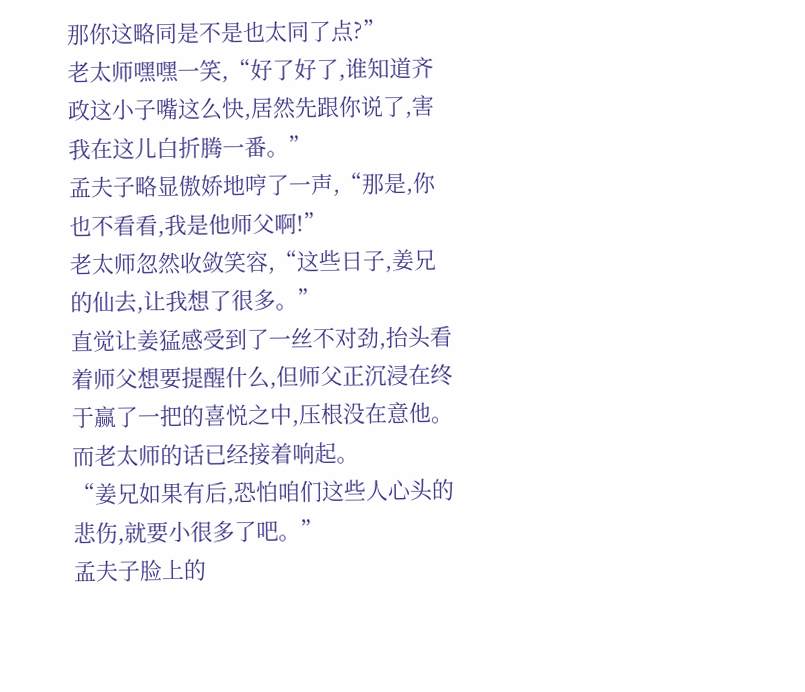那你这略同是不是也太同了点?”
老太师嘿嘿一笑,“好了好了,谁知道齐政这小子嘴这么快,居然先跟你说了,害我在这儿白折腾一番。”
孟夫子略显傲娇地哼了一声,“那是,你也不看看,我是他师父啊!”
老太师忽然收敛笑容,“这些日子,姜兄的仙去,让我想了很多。”
直觉让姜猛感受到了一丝不对劲,抬头看着师父想要提醒什么,但师父正沉浸在终于赢了一把的喜悦之中,压根没在意他。
而老太师的话已经接着响起。
“姜兄如果有后,恐怕咱们这些人心头的悲伤,就要小很多了吧。”
孟夫子脸上的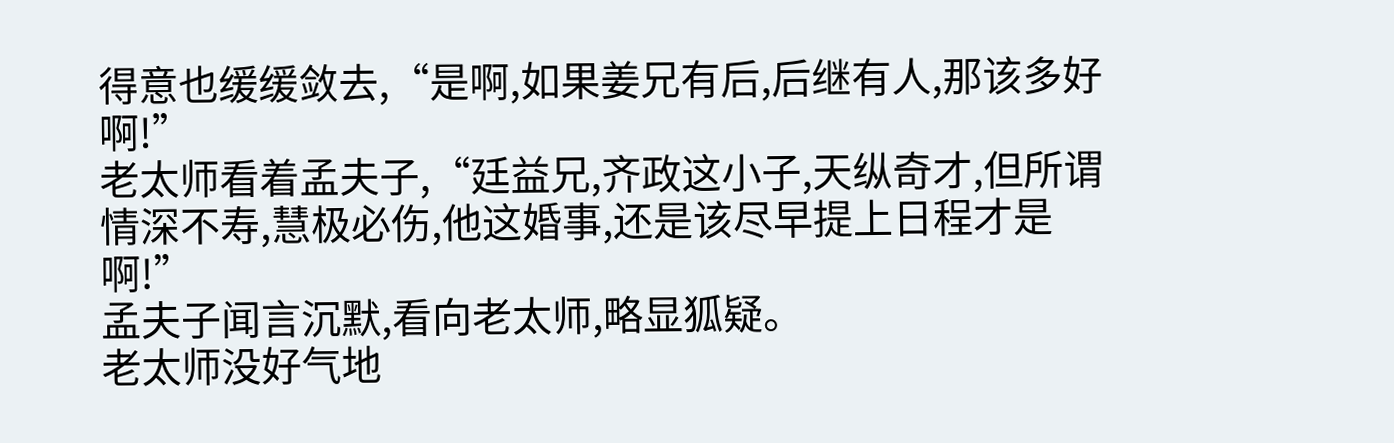得意也缓缓敛去,“是啊,如果姜兄有后,后继有人,那该多好啊!”
老太师看着孟夫子,“廷益兄,齐政这小子,天纵奇才,但所谓情深不寿,慧极必伤,他这婚事,还是该尽早提上日程才是啊!”
孟夫子闻言沉默,看向老太师,略显狐疑。
老太师没好气地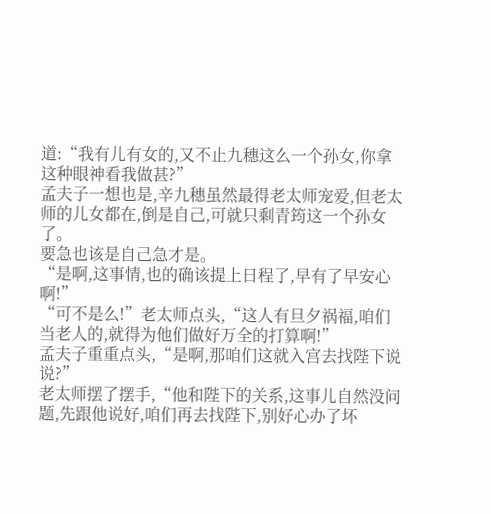道:“我有儿有女的,又不止九穗这么一个孙女,你拿这种眼神看我做甚?”
孟夫子一想也是,辛九穗虽然最得老太师宠爱,但老太师的儿女都在,倒是自己,可就只剩青筠这一个孙女了。
要急也该是自己急才是。
“是啊,这事情,也的确该提上日程了,早有了早安心啊!”
“可不是么!”老太师点头,“这人有旦夕祸福,咱们当老人的,就得为他们做好万全的打算啊!”
孟夫子重重点头,“是啊,那咱们这就入宫去找陛下说说?”
老太师摆了摆手,“他和陛下的关系,这事儿自然没问题,先跟他说好,咱们再去找陛下,别好心办了坏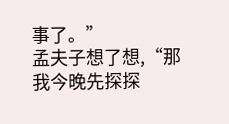事了。”
孟夫子想了想,“那我今晚先探探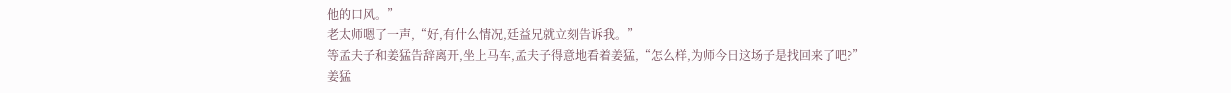他的口风。”
老太师嗯了一声,“好,有什么情况,廷益兄就立刻告诉我。”
等孟夫子和姜猛告辞离开,坐上马车,孟夫子得意地看着姜猛,“怎么样,为师今日这场子是找回来了吧?”
姜猛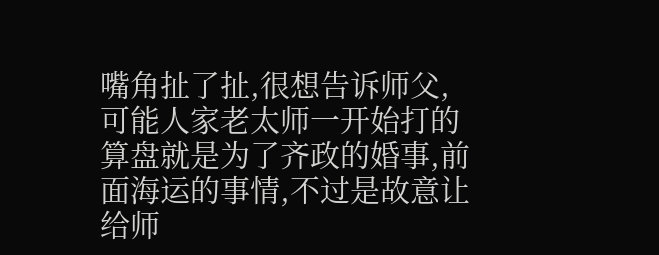嘴角扯了扯,很想告诉师父,可能人家老太师一开始打的算盘就是为了齐政的婚事,前面海运的事情,不过是故意让给师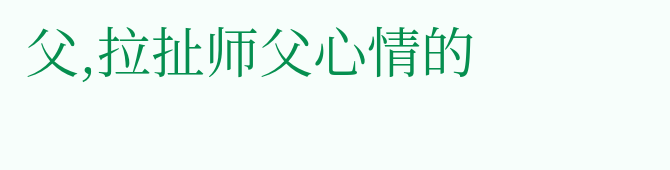父,拉扯师父心情的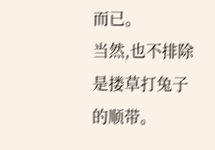而已。
当然,也不排除是搂草打兔子的顺带。